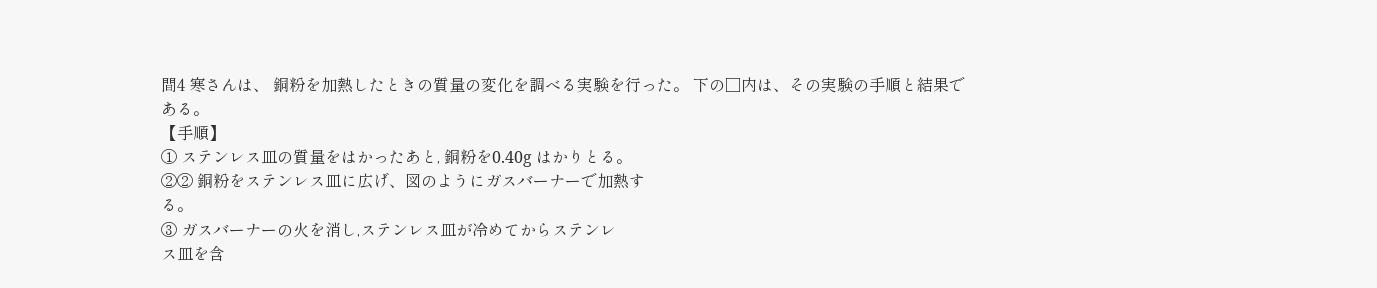間4 寒さんは、 銅粉を加熱したときの質量の変化を調べる実験を行った。 下の□内は、その実験の手順と結果で
ある。
【手順】
① ステンレス皿の質量をはかったあと, 銅粉を0.40g はかりとる。
②② 銅粉をステンレス皿に広げ、図のようにガスバーナーで加熱す
る。
③ ガスバーナーの火を消し,ステンレス皿が冷めてからステンレ
ス皿を含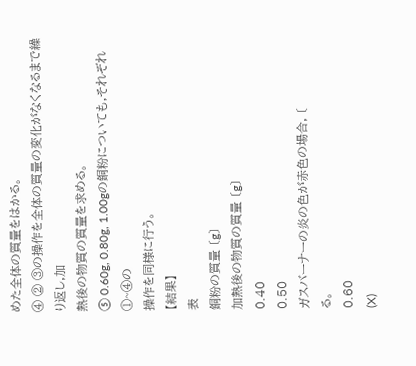めた全体の質量をはかる。
④ ② ③の操作を全体の質量の変化がなくなるまで繰り返し,加
熱後の物質の質量を求める。
⑤ 0.60g, 0.80g, 1.00gの銅粉についても,それぞれ①~④の
操作を同様に行う。
【結果】
表
銅粉の質量 〔g〕
加熱後の物質の質量 〔g〕
0.40
0.50
ガスバーナーの炎の色が赤色の場合, 〔
る。
0.60
(X)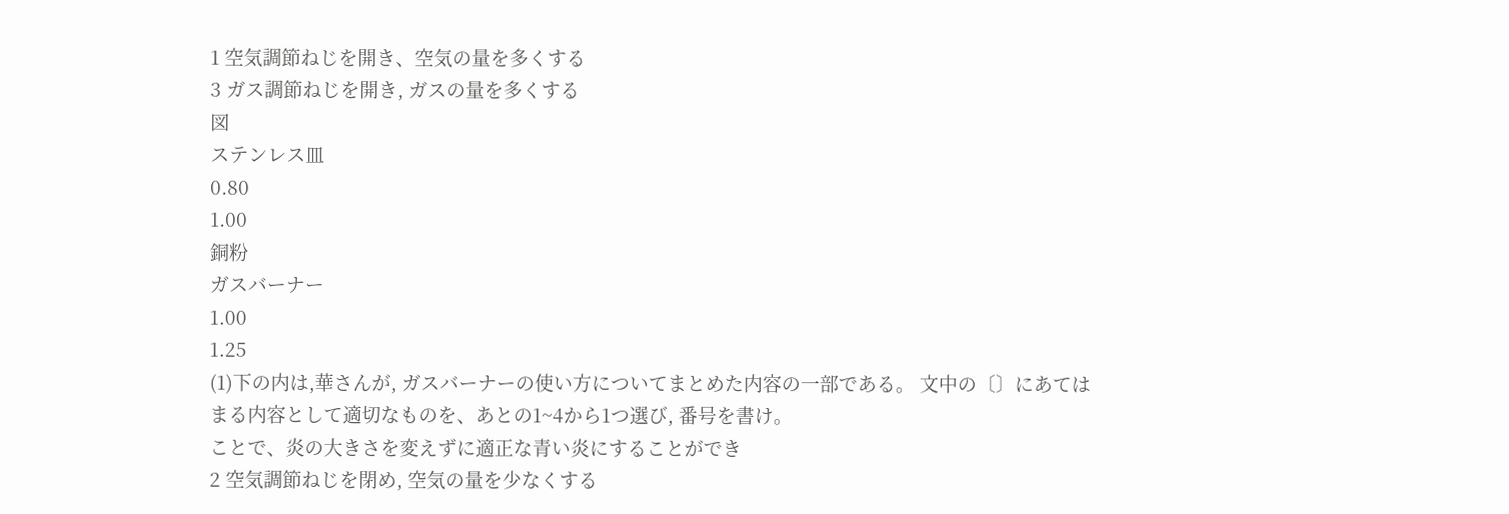1 空気調節ねじを開き、空気の量を多くする
3 ガス調節ねじを開き, ガスの量を多くする
図
ステンレス皿
0.80
1.00
銅粉
ガスバーナー
1.00
1.25
(1)下の内は,華さんが, ガスバーナーの使い方についてまとめた内容の一部である。 文中の〔〕にあては
まる内容として適切なものを、あとの1~4から1つ選び, 番号を書け。
ことで、炎の大きさを変えずに適正な青い炎にすることができ
2 空気調節ねじを閉め, 空気の量を少なくする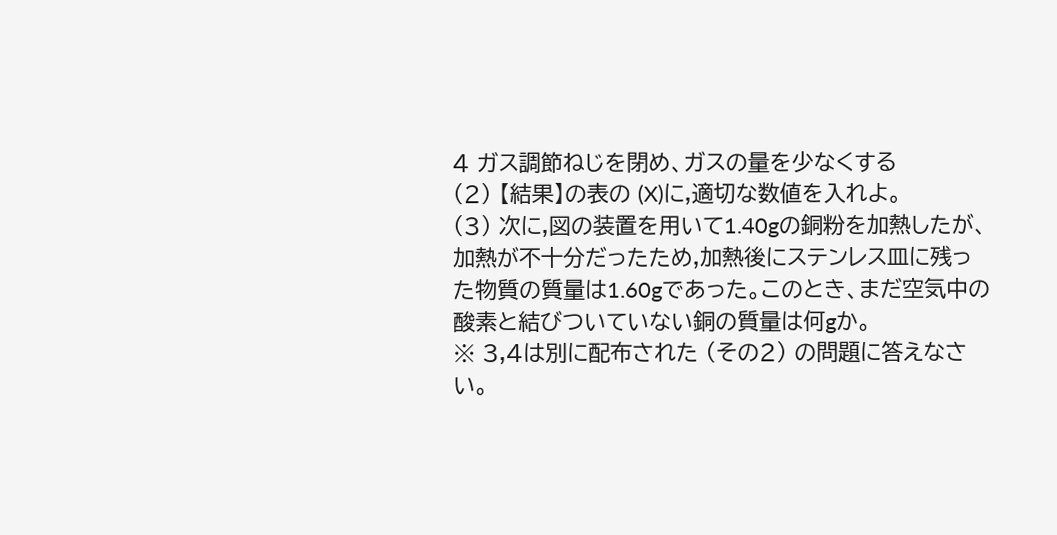4 ガス調節ねじを閉め、ガスの量を少なくする
(2) 【結果】の表の (X)に,適切な数値を入れよ。
(3) 次に,図の装置を用いて1.40gの銅粉を加熱したが、加熱が不十分だったため,加熱後にステンレス皿に残っ
た物質の質量は1.60gであった。このとき、まだ空気中の酸素と結びついていない銅の質量は何gか。
※ 3,4は別に配布された (その2) の問題に答えなさい。